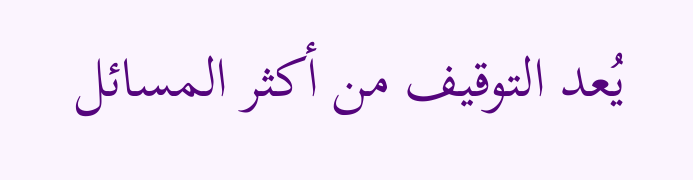يُعد التوقيف من أكثر المسائل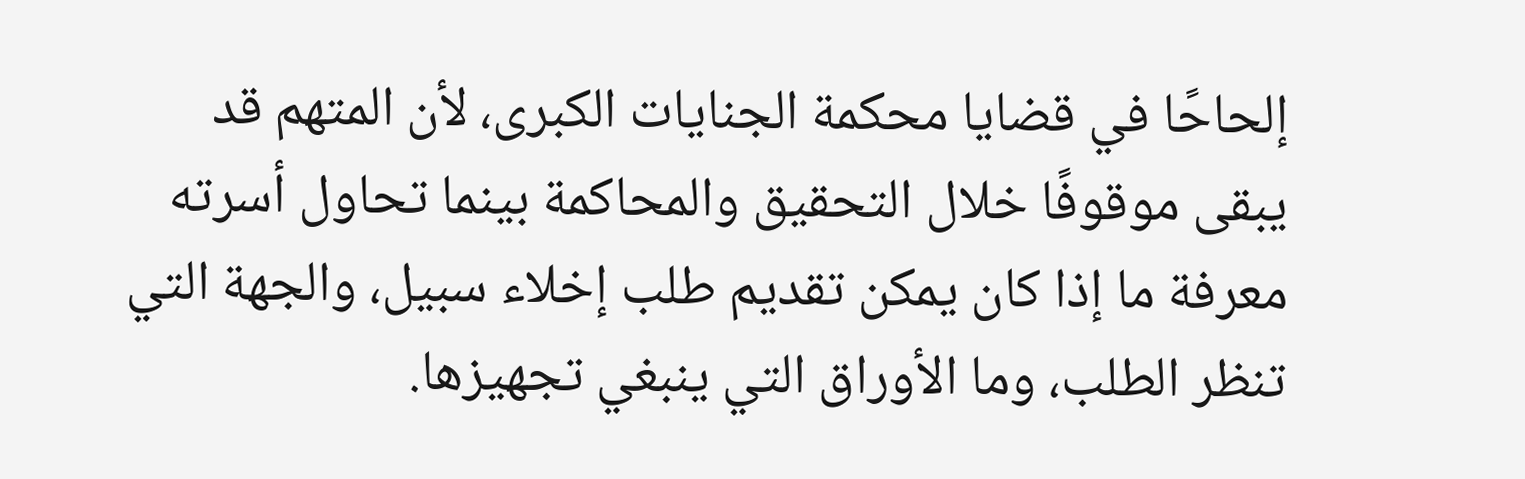إلحاحًا في قضايا محكمة الجنايات الكبرى، لأن المتهم قد يبقى موقوفًا خلال التحقيق والمحاكمة بينما تحاول أسرته معرفة ما إذا كان يمكن تقديم طلب إخلاء سبيل، والجهة التي تنظر الطلب، وما الأوراق التي ينبغي تجهيزها.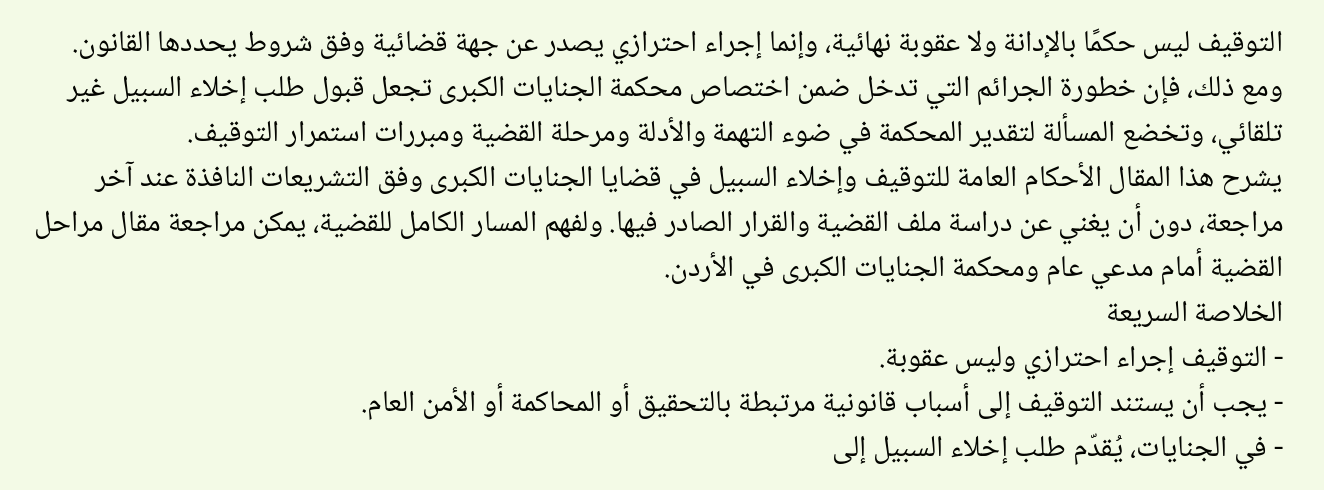التوقيف ليس حكمًا بالإدانة ولا عقوبة نهائية، وإنما إجراء احترازي يصدر عن جهة قضائية وفق شروط يحددها القانون. ومع ذلك، فإن خطورة الجرائم التي تدخل ضمن اختصاص محكمة الجنايات الكبرى تجعل قبول طلب إخلاء السبيل غير تلقائي، وتخضع المسألة لتقدير المحكمة في ضوء التهمة والأدلة ومرحلة القضية ومبررات استمرار التوقيف.
يشرح هذا المقال الأحكام العامة للتوقيف وإخلاء السبيل في قضايا الجنايات الكبرى وفق التشريعات النافذة عند آخر مراجعة، دون أن يغني عن دراسة ملف القضية والقرار الصادر فيها. ولفهم المسار الكامل للقضية، يمكن مراجعة مقال مراحل القضية أمام مدعي عام ومحكمة الجنايات الكبرى في الأردن.
الخلاصة السريعة
- التوقيف إجراء احترازي وليس عقوبة.
- يجب أن يستند التوقيف إلى أسباب قانونية مرتبطة بالتحقيق أو المحاكمة أو الأمن العام.
- في الجنايات، يُقدّم طلب إخلاء السبيل إلى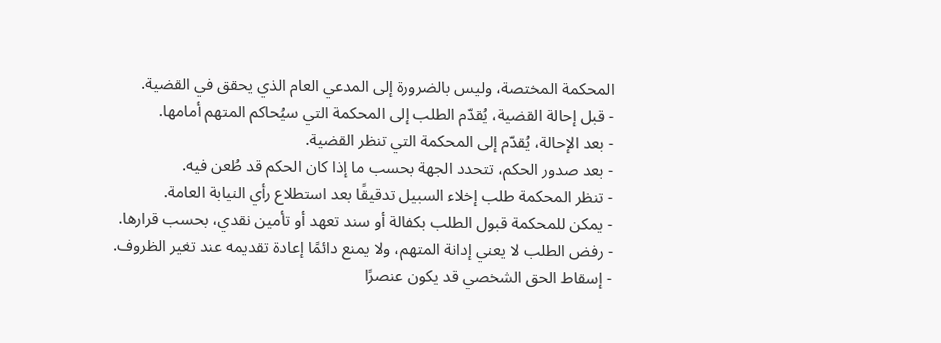المحكمة المختصة، وليس بالضرورة إلى المدعي العام الذي يحقق في القضية.
- قبل إحالة القضية، يُقدّم الطلب إلى المحكمة التي سيُحاكم المتهم أمامها.
- بعد الإحالة، يُقدّم إلى المحكمة التي تنظر القضية.
- بعد صدور الحكم، تتحدد الجهة بحسب ما إذا كان الحكم قد طُعن فيه.
- تنظر المحكمة طلب إخلاء السبيل تدقيقًا بعد استطلاع رأي النيابة العامة.
- يمكن للمحكمة قبول الطلب بكفالة أو سند تعهد أو تأمين نقدي، بحسب قرارها.
- رفض الطلب لا يعني إدانة المتهم، ولا يمنع دائمًا إعادة تقديمه عند تغير الظروف.
- إسقاط الحق الشخصي قد يكون عنصرًا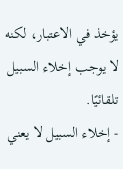يؤخذ في الاعتبار، لكنه لا يوجب إخلاء السبيل تلقائيًا.
- إخلاء السبيل لا يعني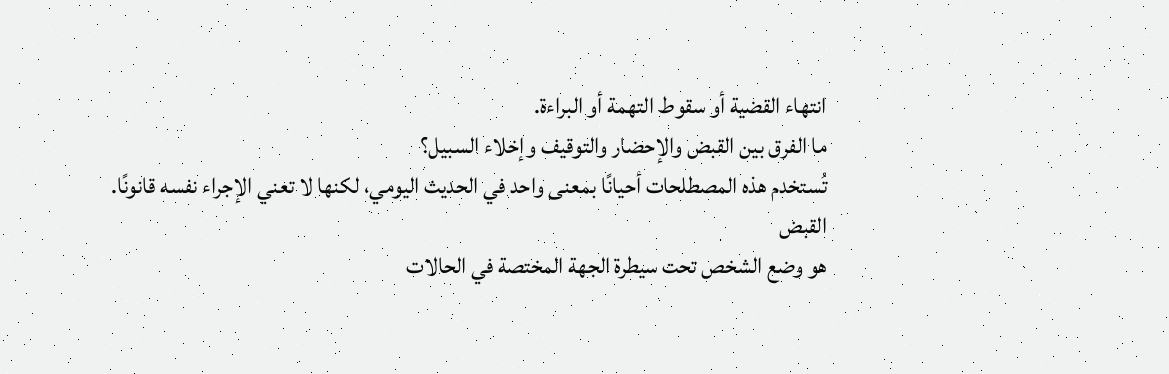انتهاء القضية أو سقوط التهمة أو البراءة.
ما الفرق بين القبض والإحضار والتوقيف وإخلاء السبيل؟
تُستخدم هذه المصطلحات أحيانًا بمعنى واحد في الحديث اليومي، لكنها لا تعني الإجراء نفسه قانونًا.
القبض
هو وضع الشخص تحت سيطرة الجهة المختصة في الحالات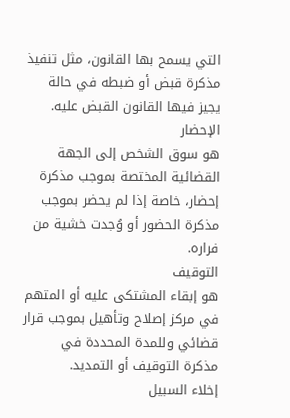التي يسمح بها القانون، مثل تنفيذ مذكرة قبض أو ضبطه في حالة يجيز فيها القانون القبض عليه.
الإحضار
هو سوق الشخص إلى الجهة القضائية المختصة بموجب مذكرة إحضار، خاصة إذا لم يحضر بموجب مذكرة الحضور أو وُجدت خشية من فراره.
التوقيف
هو إبقاء المشتكى عليه أو المتهم في مركز إصلاح وتأهيل بموجب قرار قضائي وللمدة المحددة في مذكرة التوقيف أو التمديد.
إخلاء السبيل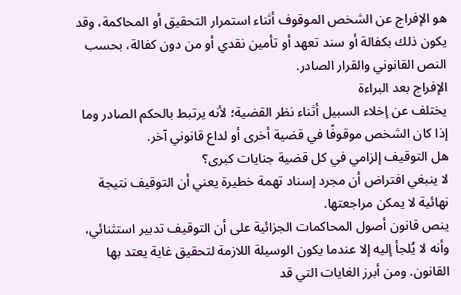هو الإفراج عن الشخص الموقوف أثناء استمرار التحقيق أو المحاكمة، وقد يكون ذلك بكفالة أو سند تعهد أو تأمين نقدي أو من دون كفالة، بحسب النص القانوني والقرار الصادر.
الإفراج بعد البراءة
يختلف عن إخلاء السبيل أثناء نظر القضية؛ لأنه يرتبط بالحكم الصادر وما إذا كان الشخص موقوفًا في قضية أخرى أو لداع قانوني آخر.
هل التوقيف إلزامي في كل قضية جنايات كبرى؟
لا ينبغي افتراض أن مجرد إسناد تهمة خطيرة يعني أن التوقيف نتيجة نهائية لا يمكن مراجعتها.
ينص قانون أصول المحاكمات الجزائية على أن التوقيف تدبير استثنائي، وأنه لا يُلجأ إليه إلا عندما يكون الوسيلة اللازمة لتحقيق غاية يعتد بها القانون. ومن أبرز الغايات التي قد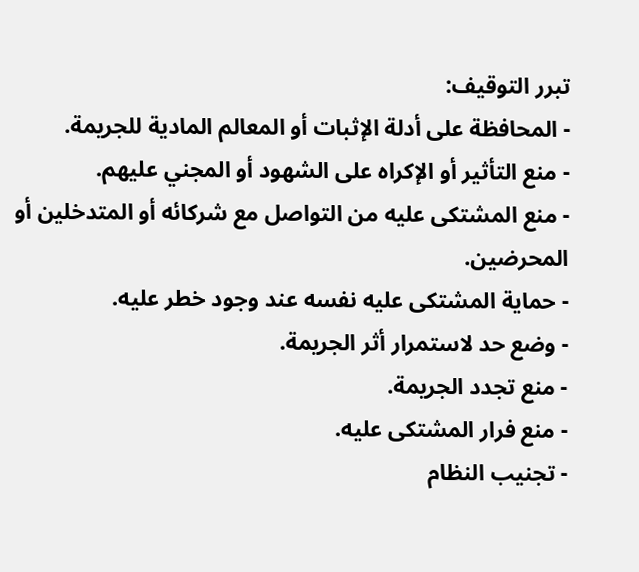تبرر التوقيف:
- المحافظة على أدلة الإثبات أو المعالم المادية للجريمة.
- منع التأثير أو الإكراه على الشهود أو المجني عليهم.
- منع المشتكى عليه من التواصل مع شركائه أو المتدخلين أو المحرضين.
- حماية المشتكى عليه نفسه عند وجود خطر عليه.
- وضع حد لاستمرار أثر الجريمة.
- منع تجدد الجريمة.
- منع فرار المشتكى عليه.
- تجنيب النظام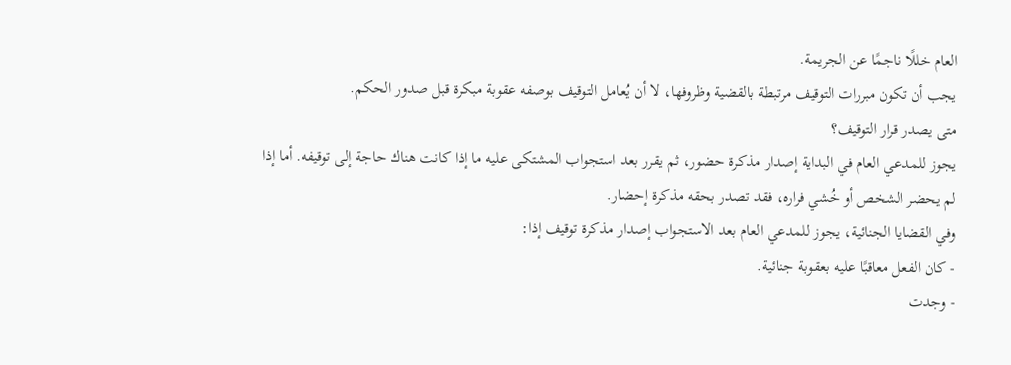العام خللًا ناجمًا عن الجريمة.
يجب أن تكون مبررات التوقيف مرتبطة بالقضية وظروفها، لا أن يُعامل التوقيف بوصفه عقوبة مبكرة قبل صدور الحكم.
متى يصدر قرار التوقيف؟
يجوز للمدعي العام في البداية إصدار مذكرة حضور، ثم يقرر بعد استجواب المشتكى عليه ما إذا كانت هناك حاجة إلى توقيفه. أما إذا لم يحضر الشخص أو خُشي فراره، فقد تصدر بحقه مذكرة إحضار.
وفي القضايا الجنائية، يجوز للمدعي العام بعد الاستجواب إصدار مذكرة توقيف إذا:
- كان الفعل معاقبًا عليه بعقوبة جنائية.
- وجدت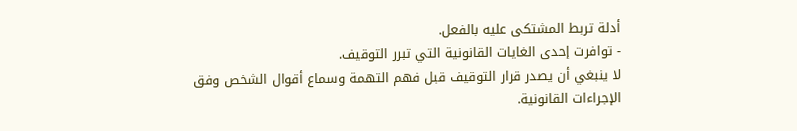أدلة تربط المشتكى عليه بالفعل.
- توافرت إحدى الغايات القانونية التي تبرر التوقيف.
لا ينبغي أن يصدر قرار التوقيف قبل فهم التهمة وسماع أقوال الشخص وفق الإجراءات القانونية.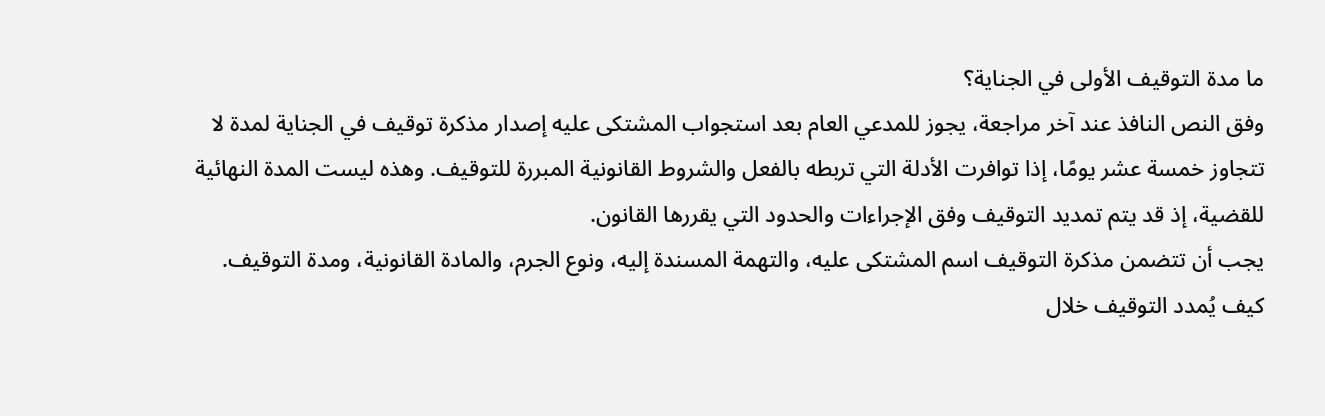ما مدة التوقيف الأولى في الجناية؟
وفق النص النافذ عند آخر مراجعة، يجوز للمدعي العام بعد استجواب المشتكى عليه إصدار مذكرة توقيف في الجناية لمدة لا تتجاوز خمسة عشر يومًا، إذا توافرت الأدلة التي تربطه بالفعل والشروط القانونية المبررة للتوقيف. وهذه ليست المدة النهائية للقضية، إذ قد يتم تمديد التوقيف وفق الإجراءات والحدود التي يقررها القانون.
يجب أن تتضمن مذكرة التوقيف اسم المشتكى عليه، والتهمة المسندة إليه، ونوع الجرم، والمادة القانونية، ومدة التوقيف.
كيف يُمدد التوقيف خلال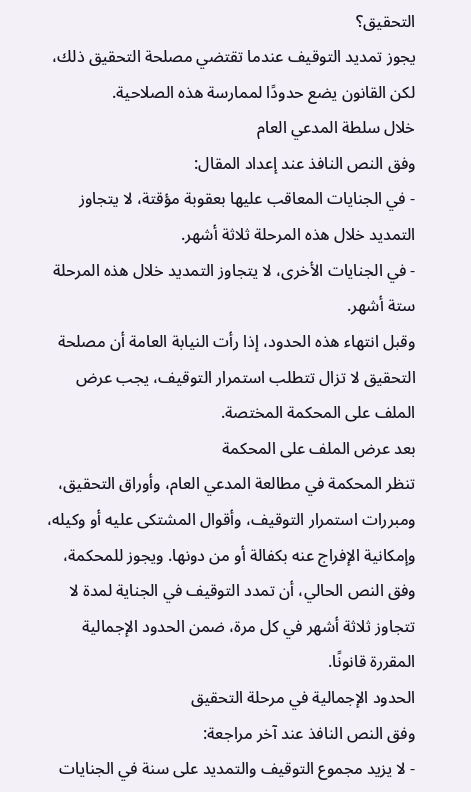التحقيق؟
يجوز تمديد التوقيف عندما تقتضي مصلحة التحقيق ذلك، لكن القانون يضع حدودًا لممارسة هذه الصلاحية.
خلال سلطة المدعي العام
وفق النص النافذ عند إعداد المقال:
- في الجنايات المعاقب عليها بعقوبة مؤقتة، لا يتجاوز التمديد خلال هذه المرحلة ثلاثة أشهر.
- في الجنايات الأخرى، لا يتجاوز التمديد خلال هذه المرحلة ستة أشهر.
وقبل انتهاء هذه الحدود، إذا رأت النيابة العامة أن مصلحة التحقيق لا تزال تتطلب استمرار التوقيف، يجب عرض الملف على المحكمة المختصة.
بعد عرض الملف على المحكمة
تنظر المحكمة في مطالعة المدعي العام، وأوراق التحقيق، ومبررات استمرار التوقيف، وأقوال المشتكى عليه أو وكيله، وإمكانية الإفراج عنه بكفالة أو من دونها. ويجوز للمحكمة، وفق النص الحالي، أن تمدد التوقيف في الجناية لمدة لا تتجاوز ثلاثة أشهر في كل مرة، ضمن الحدود الإجمالية المقررة قانونًا.
الحدود الإجمالية في مرحلة التحقيق
وفق النص النافذ عند آخر مراجعة:
- لا يزيد مجموع التوقيف والتمديد على سنة في الجنايات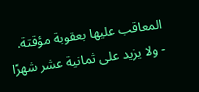المعاقب عليها بعقوبة مؤقتة.
- ولا يزيد على ثمانية عشر شهرًا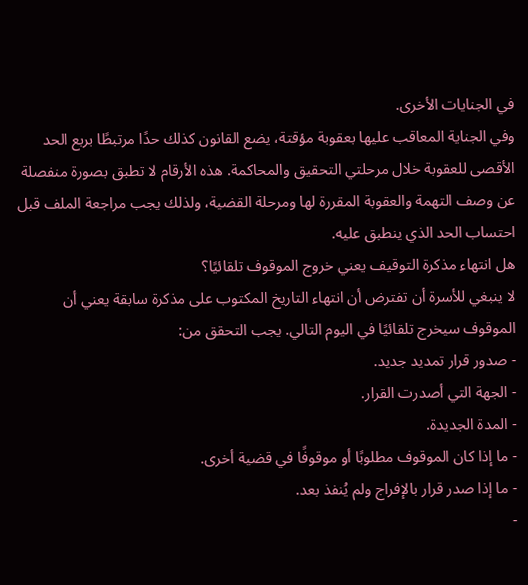في الجنايات الأخرى.
وفي الجناية المعاقب عليها بعقوبة مؤقتة، يضع القانون كذلك حدًا مرتبطًا بربع الحد الأقصى للعقوبة خلال مرحلتي التحقيق والمحاكمة. هذه الأرقام لا تطبق بصورة منفصلة عن وصف التهمة والعقوبة المقررة لها ومرحلة القضية، ولذلك يجب مراجعة الملف قبل احتساب الحد الذي ينطبق عليه.
هل انتهاء مذكرة التوقيف يعني خروج الموقوف تلقائيًا؟
لا ينبغي للأسرة أن تفترض أن انتهاء التاريخ المكتوب على مذكرة سابقة يعني أن الموقوف سيخرج تلقائيًا في اليوم التالي. يجب التحقق من:
- صدور قرار تمديد جديد.
- الجهة التي أصدرت القرار.
- المدة الجديدة.
- ما إذا كان الموقوف مطلوبًا أو موقوفًا في قضية أخرى.
- ما إذا صدر قرار بالإفراج ولم يُنفذ بعد.
-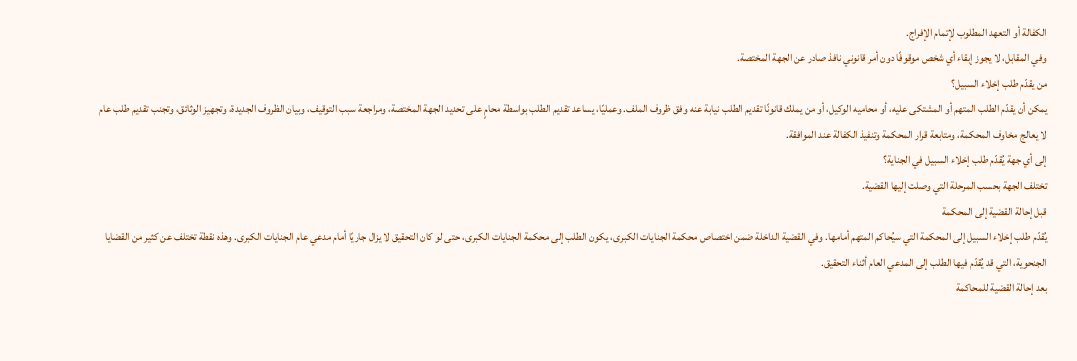الكفالة أو التعهد المطلوب لإتمام الإفراج.
وفي المقابل، لا يجوز إبقاء أي شخص موقوفًا دون أمر قانوني نافذ صادر عن الجهة المختصة.
من يقدّم طلب إخلاء السبيل؟
يمكن أن يقدّم الطلب المتهم أو المشتكى عليه، أو محاميه الوكيل، أو من يملك قانونًا تقديم الطلب نيابة عنه وفق ظروف الملف. وعمليًا، يساعد تقديم الطلب بواسطة محامٍ على تحديد الجهة المختصة، ومراجعة سبب التوقيف، وبيان الظروف الجديدة، وتجهيز الوثائق، وتجنب تقديم طلب عام لا يعالج مخاوف المحكمة، ومتابعة قرار المحكمة وتنفيذ الكفالة عند الموافقة.
إلى أي جهة يُقدّم طلب إخلاء السبيل في الجناية؟
تختلف الجهة بحسب المرحلة التي وصلت إليها القضية.
قبل إحالة القضية إلى المحكمة
يُقدّم طلب إخلاء السبيل إلى المحكمة التي سيُحاكم المتهم أمامها. وفي القضية الداخلة ضمن اختصاص محكمة الجنايات الكبرى، يكون الطلب إلى محكمة الجنايات الكبرى، حتى لو كان التحقيق لا يزال جاريًا أمام مدعي عام الجنايات الكبرى. وهذه نقطة تختلف عن كثير من القضايا الجنحوية، التي قد يُقدّم فيها الطلب إلى المدعي العام أثناء التحقيق.
بعد إحالة القضية للمحاكمة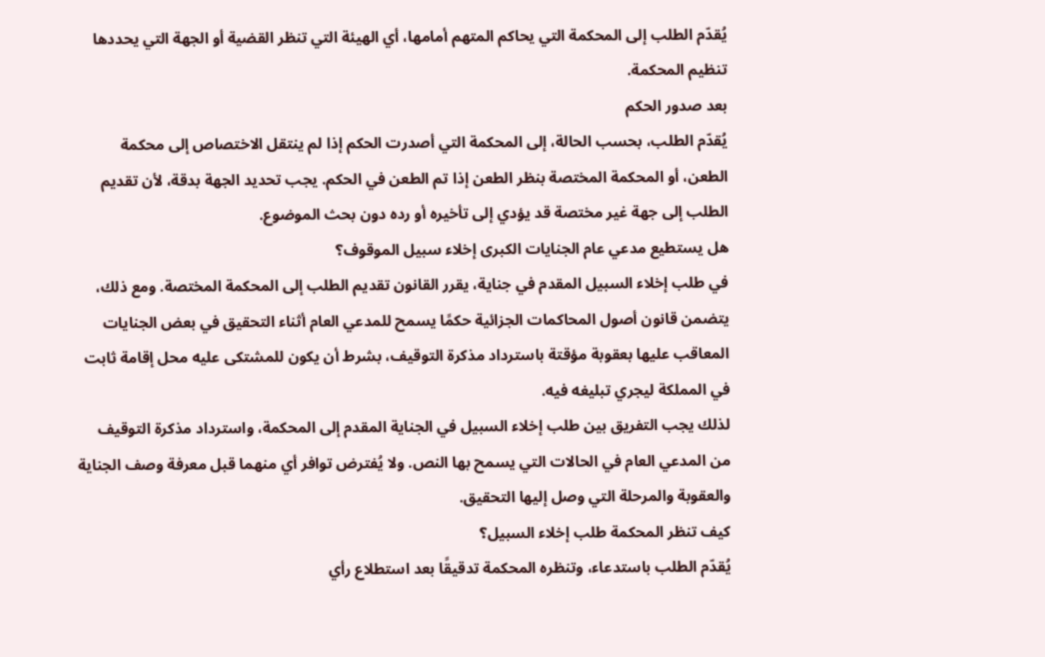يُقدّم الطلب إلى المحكمة التي يحاكم المتهم أمامها، أي الهيئة التي تنظر القضية أو الجهة التي يحددها تنظيم المحكمة.
بعد صدور الحكم
يُقدّم الطلب، بحسب الحالة، إلى المحكمة التي أصدرت الحكم إذا لم ينتقل الاختصاص إلى محكمة الطعن، أو المحكمة المختصة بنظر الطعن إذا تم الطعن في الحكم. يجب تحديد الجهة بدقة، لأن تقديم الطلب إلى جهة غير مختصة قد يؤدي إلى تأخيره أو رده دون بحث الموضوع.
هل يستطيع مدعي عام الجنايات الكبرى إخلاء سبيل الموقوف؟
في طلب إخلاء السبيل المقدم في جناية، يقرر القانون تقديم الطلب إلى المحكمة المختصة. ومع ذلك، يتضمن قانون أصول المحاكمات الجزائية حكمًا يسمح للمدعي العام أثناء التحقيق في بعض الجنايات المعاقب عليها بعقوبة مؤقتة باسترداد مذكرة التوقيف، بشرط أن يكون للمشتكى عليه محل إقامة ثابت في المملكة ليجري تبليغه فيه.
لذلك يجب التفريق بين طلب إخلاء السبيل في الجناية المقدم إلى المحكمة، واسترداد مذكرة التوقيف من المدعي العام في الحالات التي يسمح بها النص. ولا يُفترض توافر أي منهما قبل معرفة وصف الجناية والعقوبة والمرحلة التي وصل إليها التحقيق.
كيف تنظر المحكمة طلب إخلاء السبيل؟
يُقدّم الطلب باستدعاء، وتنظره المحكمة تدقيقًا بعد استطلاع رأي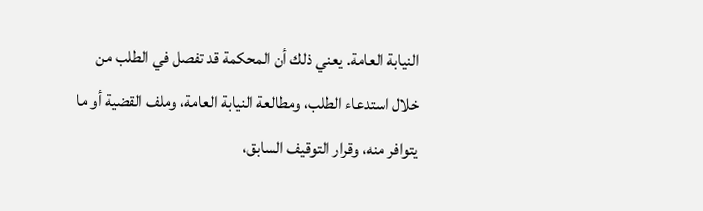النيابة العامة. يعني ذلك أن المحكمة قد تفصل في الطلب من خلال استدعاء الطلب، ومطالعة النيابة العامة، وملف القضية أو ما يتوافر منه، وقرار التوقيف السابق،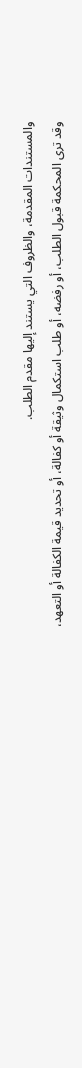والمستندات المقدمة، والظروف التي يستند إليها مقدم الطلب.
وقد ترى المحكمة قبول الطلب، أو رفضه، أو طلب استكمال وثيقة أو كفالة، أو تحديد قيمة الكفالة أو التعهد،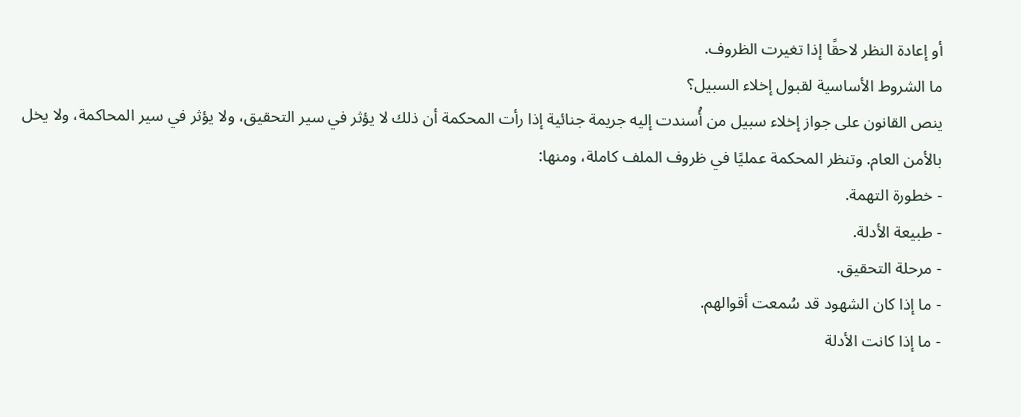أو إعادة النظر لاحقًا إذا تغيرت الظروف.
ما الشروط الأساسية لقبول إخلاء السبيل؟
ينص القانون على جواز إخلاء سبيل من أُسندت إليه جريمة جنائية إذا رأت المحكمة أن ذلك لا يؤثر في سير التحقيق، ولا يؤثر في سير المحاكمة، ولا يخل بالأمن العام. وتنظر المحكمة عمليًا في ظروف الملف كاملة، ومنها:
- خطورة التهمة.
- طبيعة الأدلة.
- مرحلة التحقيق.
- ما إذا كان الشهود قد سُمعت أقوالهم.
- ما إذا كانت الأدلة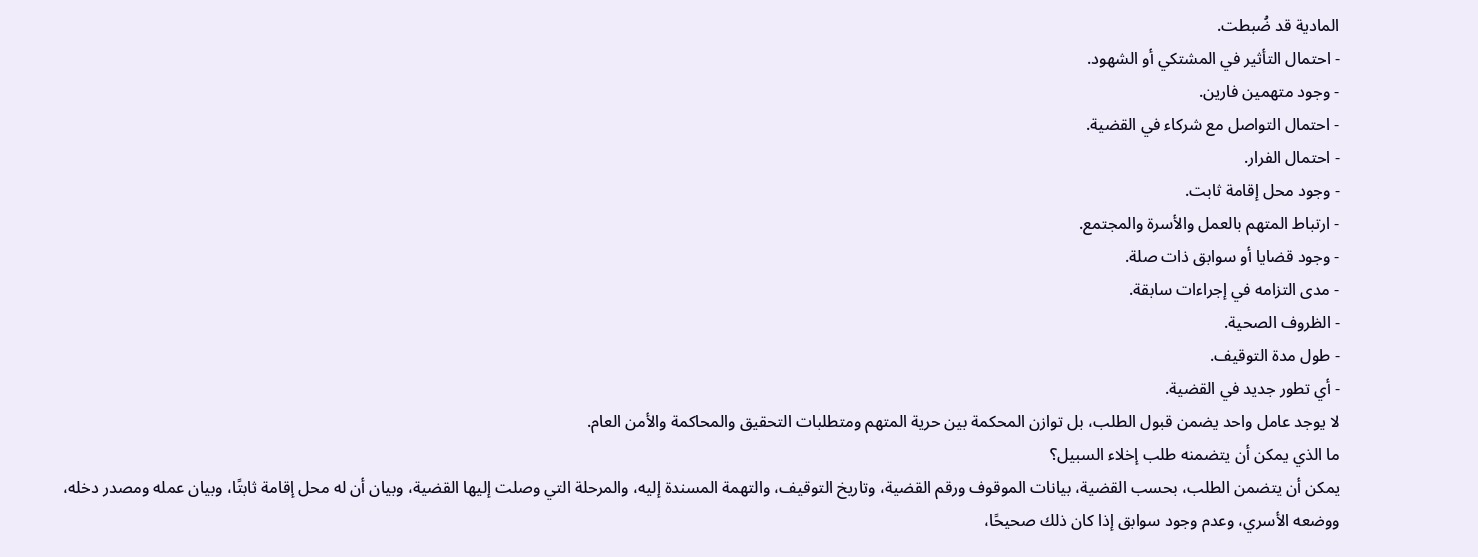المادية قد ضُبطت.
- احتمال التأثير في المشتكي أو الشهود.
- وجود متهمين فارين.
- احتمال التواصل مع شركاء في القضية.
- احتمال الفرار.
- وجود محل إقامة ثابت.
- ارتباط المتهم بالعمل والأسرة والمجتمع.
- وجود قضايا أو سوابق ذات صلة.
- مدى التزامه في إجراءات سابقة.
- الظروف الصحية.
- طول مدة التوقيف.
- أي تطور جديد في القضية.
لا يوجد عامل واحد يضمن قبول الطلب، بل توازن المحكمة بين حرية المتهم ومتطلبات التحقيق والمحاكمة والأمن العام.
ما الذي يمكن أن يتضمنه طلب إخلاء السبيل؟
يمكن أن يتضمن الطلب، بحسب القضية، بيانات الموقوف ورقم القضية، وتاريخ التوقيف، والتهمة المسندة إليه، والمرحلة التي وصلت إليها القضية، وبيان أن له محل إقامة ثابتًا، وبيان عمله ومصدر دخله، ووضعه الأسري، وعدم وجود سوابق إذا كان ذلك صحيحًا،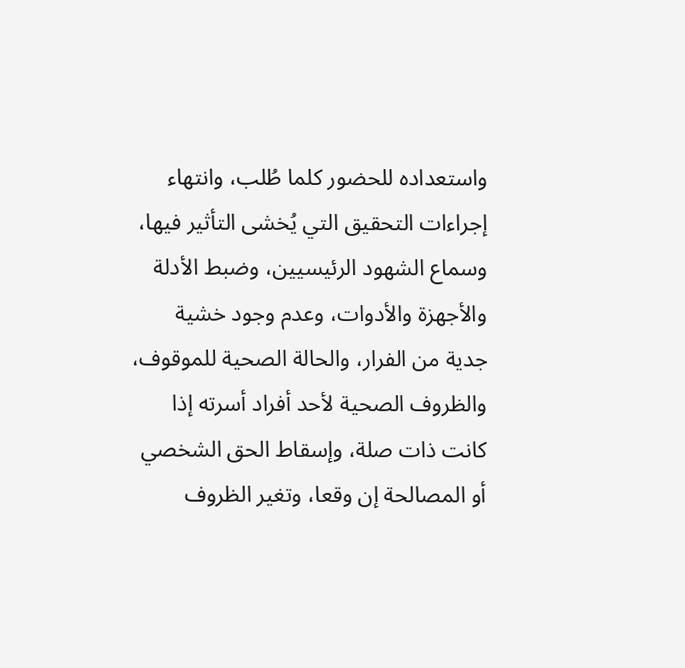واستعداده للحضور كلما طُلب، وانتهاء إجراءات التحقيق التي يُخشى التأثير فيها، وسماع الشهود الرئيسيين، وضبط الأدلة والأجهزة والأدوات، وعدم وجود خشية جدية من الفرار، والحالة الصحية للموقوف، والظروف الصحية لأحد أفراد أسرته إذا كانت ذات صلة، وإسقاط الحق الشخصي أو المصالحة إن وقعا، وتغير الظروف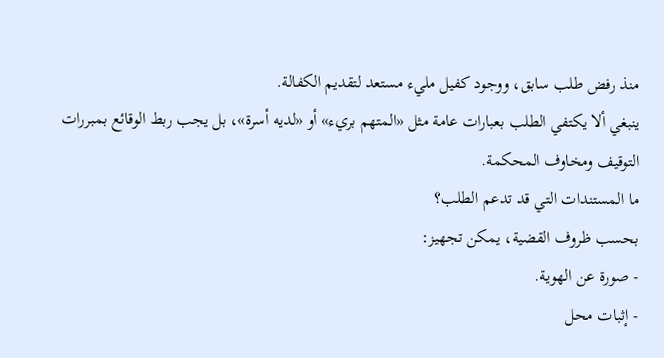منذ رفض طلب سابق، ووجود كفيل مليء مستعد لتقديم الكفالة.
ينبغي ألا يكتفي الطلب بعبارات عامة مثل «المتهم بريء» أو «لديه أسرة»، بل يجب ربط الوقائع بمبررات التوقيف ومخاوف المحكمة.
ما المستندات التي قد تدعم الطلب؟
بحسب ظروف القضية، يمكن تجهيز:
- صورة عن الهوية.
- إثبات محل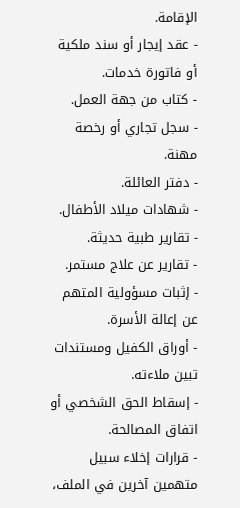الإقامة.
- عقد إيجار أو سند ملكية أو فاتورة خدمات.
- كتاب من جهة العمل.
- سجل تجاري أو رخصة مهنة.
- دفتر العائلة.
- شهادات ميلاد الأطفال.
- تقارير طبية حديثة.
- تقارير عن علاج مستمر.
- إثبات مسؤولية المتهم عن إعالة الأسرة.
- أوراق الكفيل ومستندات تبين ملاءته.
- إسقاط الحق الشخصي أو اتفاق المصالحة.
- قرارات إخلاء سبيل متهمين آخرين في الملف،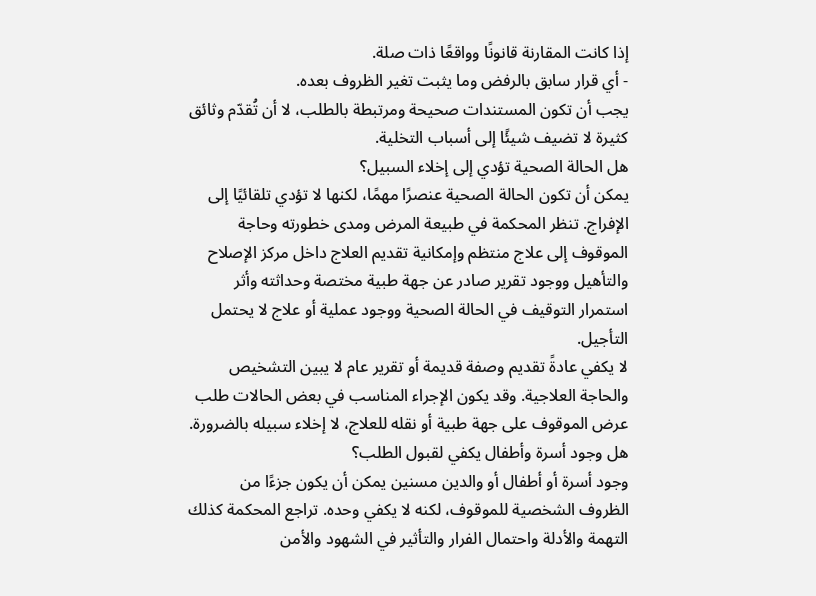إذا كانت المقارنة قانونًا وواقعًا ذات صلة.
- أي قرار سابق بالرفض وما يثبت تغير الظروف بعده.
يجب أن تكون المستندات صحيحة ومرتبطة بالطلب، لا أن تُقدّم وثائق كثيرة لا تضيف شيئًا إلى أسباب التخلية.
هل الحالة الصحية تؤدي إلى إخلاء السبيل؟
يمكن أن تكون الحالة الصحية عنصرًا مهمًا، لكنها لا تؤدي تلقائيًا إلى الإفراج. تنظر المحكمة في طبيعة المرض ومدى خطورته وحاجة الموقوف إلى علاج منتظم وإمكانية تقديم العلاج داخل مركز الإصلاح والتأهيل ووجود تقرير صادر عن جهة طبية مختصة وحداثته وأثر استمرار التوقيف في الحالة الصحية ووجود عملية أو علاج لا يحتمل التأجيل.
لا يكفي عادةً تقديم وصفة قديمة أو تقرير عام لا يبين التشخيص والحاجة العلاجية. وقد يكون الإجراء المناسب في بعض الحالات طلب عرض الموقوف على جهة طبية أو نقله للعلاج، لا إخلاء سبيله بالضرورة.
هل وجود أسرة وأطفال يكفي لقبول الطلب؟
وجود أسرة أو أطفال أو والدين مسنين يمكن أن يكون جزءًا من الظروف الشخصية للموقوف، لكنه لا يكفي وحده. تراجع المحكمة كذلك التهمة والأدلة واحتمال الفرار والتأثير في الشهود والأمن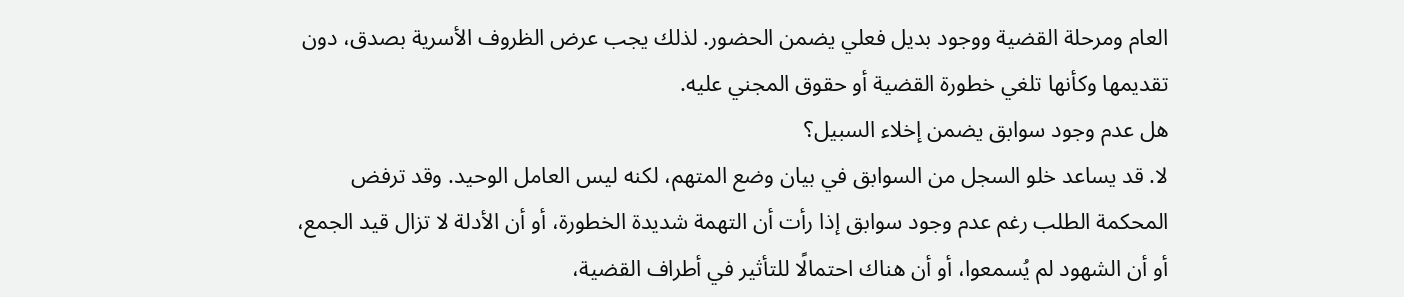العام ومرحلة القضية ووجود بديل فعلي يضمن الحضور. لذلك يجب عرض الظروف الأسرية بصدق، دون تقديمها وكأنها تلغي خطورة القضية أو حقوق المجني عليه.
هل عدم وجود سوابق يضمن إخلاء السبيل؟
لا. قد يساعد خلو السجل من السوابق في بيان وضع المتهم، لكنه ليس العامل الوحيد. وقد ترفض المحكمة الطلب رغم عدم وجود سوابق إذا رأت أن التهمة شديدة الخطورة، أو أن الأدلة لا تزال قيد الجمع، أو أن الشهود لم يُسمعوا، أو أن هناك احتمالًا للتأثير في أطراف القضية،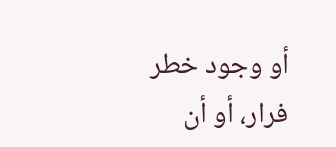أو وجود خطر فرار، أو أن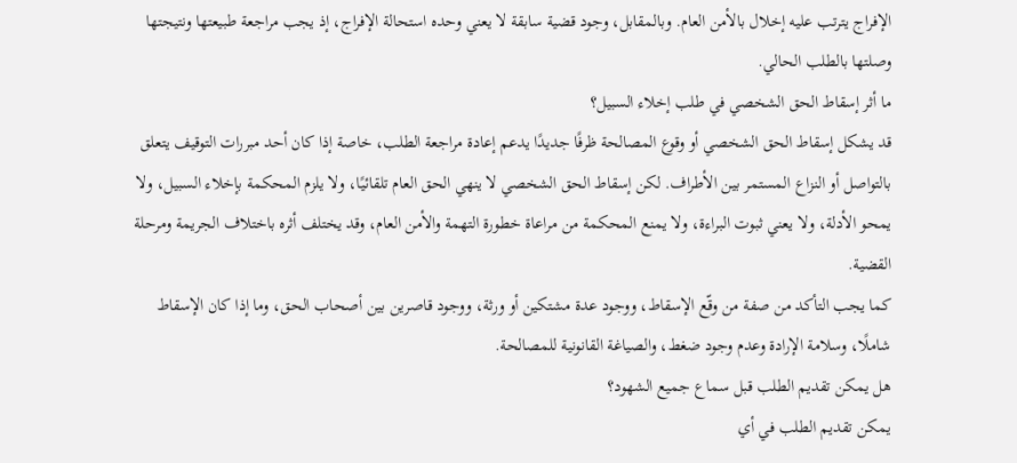الإفراج يترتب عليه إخلال بالأمن العام. وبالمقابل، وجود قضية سابقة لا يعني وحده استحالة الإفراج، إذ يجب مراجعة طبيعتها ونتيجتها وصلتها بالطلب الحالي.
ما أثر إسقاط الحق الشخصي في طلب إخلاء السبيل؟
قد يشكل إسقاط الحق الشخصي أو وقوع المصالحة ظرفًا جديدًا يدعم إعادة مراجعة الطلب، خاصة إذا كان أحد مبررات التوقيف يتعلق بالتواصل أو النزاع المستمر بين الأطراف. لكن إسقاط الحق الشخصي لا ينهي الحق العام تلقائيًا، ولا يلزم المحكمة بإخلاء السبيل، ولا يمحو الأدلة، ولا يعني ثبوت البراءة، ولا يمنع المحكمة من مراعاة خطورة التهمة والأمن العام، وقد يختلف أثره باختلاف الجريمة ومرحلة القضية.
كما يجب التأكد من صفة من وقّع الإسقاط، ووجود عدة مشتكين أو ورثة، ووجود قاصرين بين أصحاب الحق، وما إذا كان الإسقاط شاملًا، وسلامة الإرادة وعدم وجود ضغط، والصياغة القانونية للمصالحة.
هل يمكن تقديم الطلب قبل سماع جميع الشهود؟
يمكن تقديم الطلب في أي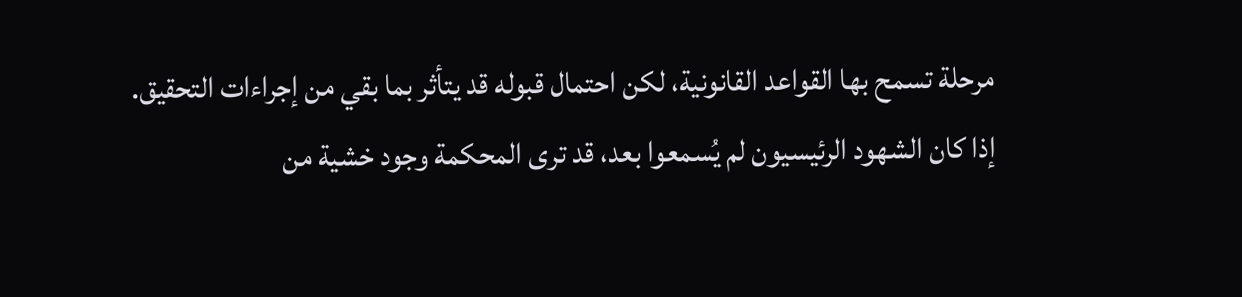مرحلة تسمح بها القواعد القانونية، لكن احتمال قبوله قد يتأثر بما بقي من إجراءات التحقيق. إذا كان الشهود الرئيسيون لم يُسمعوا بعد، قد ترى المحكمة وجود خشية من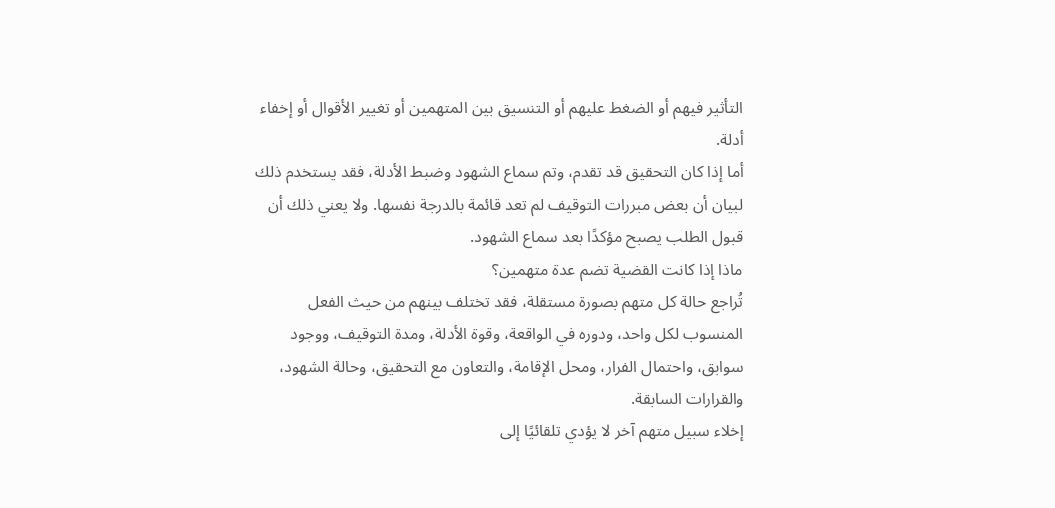التأثير فيهم أو الضغط عليهم أو التنسيق بين المتهمين أو تغيير الأقوال أو إخفاء أدلة.
أما إذا كان التحقيق قد تقدم، وتم سماع الشهود وضبط الأدلة، فقد يستخدم ذلك لبيان أن بعض مبررات التوقيف لم تعد قائمة بالدرجة نفسها. ولا يعني ذلك أن قبول الطلب يصبح مؤكدًا بعد سماع الشهود.
ماذا إذا كانت القضية تضم عدة متهمين؟
تُراجع حالة كل متهم بصورة مستقلة، فقد تختلف بينهم من حيث الفعل المنسوب لكل واحد، ودوره في الواقعة، وقوة الأدلة، ومدة التوقيف، ووجود سوابق، واحتمال الفرار، ومحل الإقامة، والتعاون مع التحقيق، وحالة الشهود، والقرارات السابقة.
إخلاء سبيل متهم آخر لا يؤدي تلقائيًا إلى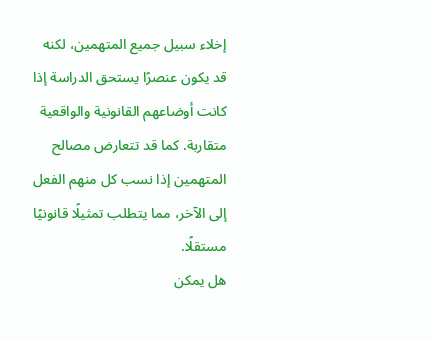إخلاء سبيل جميع المتهمين، لكنه قد يكون عنصرًا يستحق الدراسة إذا كانت أوضاعهم القانونية والواقعية متقاربة. كما قد تتعارض مصالح المتهمين إذا نسب كل منهم الفعل إلى الآخر، مما يتطلب تمثيلًا قانونيًا مستقلًا.
هل يمكن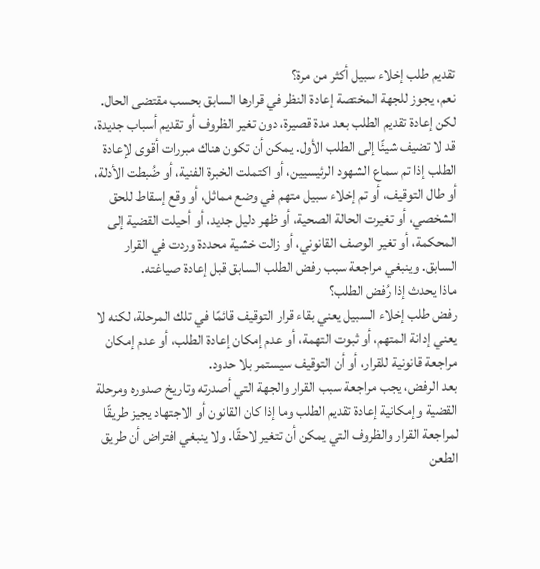تقديم طلب إخلاء سبيل أكثر من مرة؟
نعم، يجوز للجهة المختصة إعادة النظر في قرارها السابق بحسب مقتضى الحال. لكن إعادة تقديم الطلب بعد مدة قصيرة، دون تغير الظروف أو تقديم أسباب جديدة، قد لا تضيف شيئًا إلى الطلب الأول. يمكن أن تكون هناك مبررات أقوى لإعادة الطلب إذا تم سماع الشهود الرئيسيين، أو اكتملت الخبرة الفنية، أو ضُبطت الأدلة، أو طال التوقيف، أو تم إخلاء سبيل متهم في وضع مماثل، أو وقع إسقاط للحق الشخصي، أو تغيرت الحالة الصحية، أو ظهر دليل جديد، أو أحيلت القضية إلى المحكمة، أو تغير الوصف القانوني، أو زالت خشية محددة وردت في القرار السابق. وينبغي مراجعة سبب رفض الطلب السابق قبل إعادة صياغته.
ماذا يحدث إذا رُفض الطلب؟
رفض طلب إخلاء السبيل يعني بقاء قرار التوقيف قائمًا في تلك المرحلة، لكنه لا يعني إدانة المتهم، أو ثبوت التهمة، أو عدم إمكان إعادة الطلب، أو عدم إمكان مراجعة قانونية للقرار، أو أن التوقيف سيستمر بلا حدود.
بعد الرفض، يجب مراجعة سبب القرار والجهة التي أصدرته وتاريخ صدوره ومرحلة القضية وإمكانية إعادة تقديم الطلب وما إذا كان القانون أو الاجتهاد يجيز طريقًا لمراجعة القرار والظروف التي يمكن أن تتغير لاحقًا. ولا ينبغي افتراض أن طريق الطعن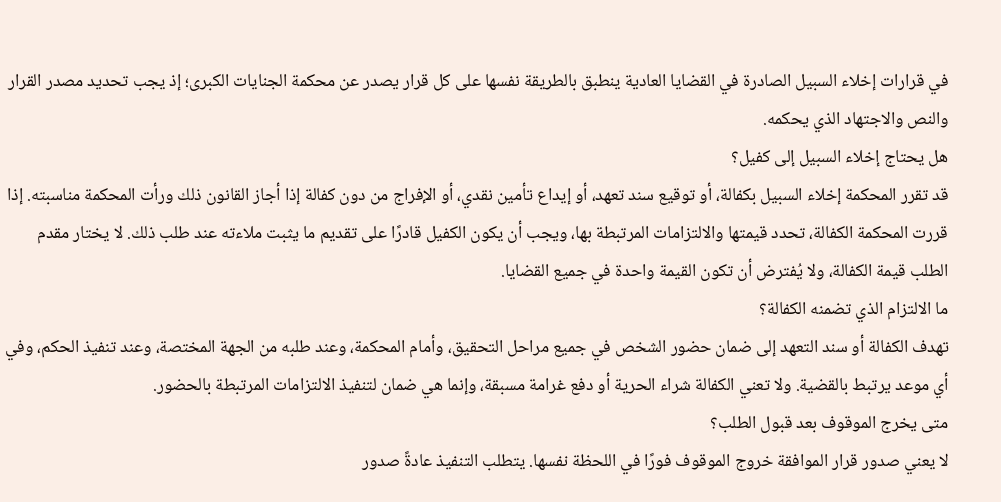في قرارات إخلاء السبيل الصادرة في القضايا العادية ينطبق بالطريقة نفسها على كل قرار يصدر عن محكمة الجنايات الكبرى؛ إذ يجب تحديد مصدر القرار والنص والاجتهاد الذي يحكمه.
هل يحتاج إخلاء السبيل إلى كفيل؟
قد تقرر المحكمة إخلاء السبيل بكفالة، أو توقيع سند تعهد، أو إيداع تأمين نقدي، أو الإفراج من دون كفالة إذا أجاز القانون ذلك ورأت المحكمة مناسبته. إذا قررت المحكمة الكفالة، تحدد قيمتها والالتزامات المرتبطة بها، ويجب أن يكون الكفيل قادرًا على تقديم ما يثبت ملاءته عند طلب ذلك. لا يختار مقدم الطلب قيمة الكفالة، ولا يُفترض أن تكون القيمة واحدة في جميع القضايا.
ما الالتزام الذي تضمنه الكفالة؟
تهدف الكفالة أو سند التعهد إلى ضمان حضور الشخص في جميع مراحل التحقيق، وأمام المحكمة، وعند طلبه من الجهة المختصة، وعند تنفيذ الحكم، وفي أي موعد يرتبط بالقضية. ولا تعني الكفالة شراء الحرية أو دفع غرامة مسبقة، وإنما هي ضمان لتنفيذ الالتزامات المرتبطة بالحضور.
متى يخرج الموقوف بعد قبول الطلب؟
لا يعني صدور قرار الموافقة خروج الموقوف فورًا في اللحظة نفسها. يتطلب التنفيذ عادةً صدور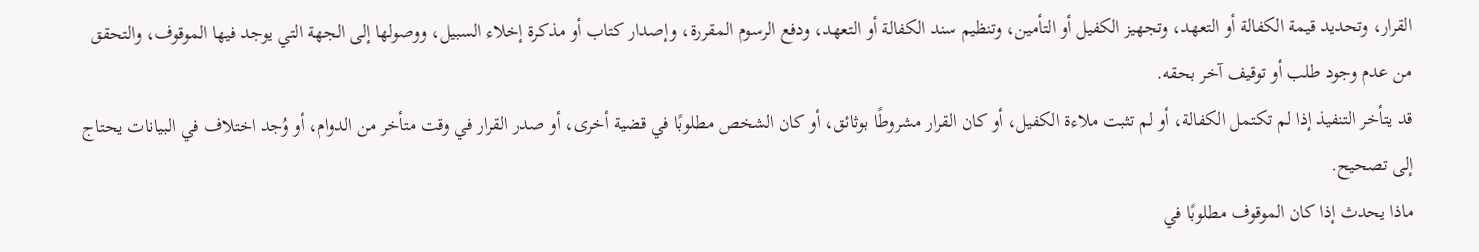القرار، وتحديد قيمة الكفالة أو التعهد، وتجهيز الكفيل أو التأمين، وتنظيم سند الكفالة أو التعهد، ودفع الرسوم المقررة، وإصدار كتاب أو مذكرة إخلاء السبيل، ووصولها إلى الجهة التي يوجد فيها الموقوف، والتحقق من عدم وجود طلب أو توقيف آخر بحقه.
قد يتأخر التنفيذ إذا لم تكتمل الكفالة، أو لم تثبت ملاءة الكفيل، أو كان القرار مشروطًا بوثائق، أو كان الشخص مطلوبًا في قضية أخرى، أو صدر القرار في وقت متأخر من الدوام، أو وُجد اختلاف في البيانات يحتاج إلى تصحيح.
ماذا يحدث إذا كان الموقوف مطلوبًا في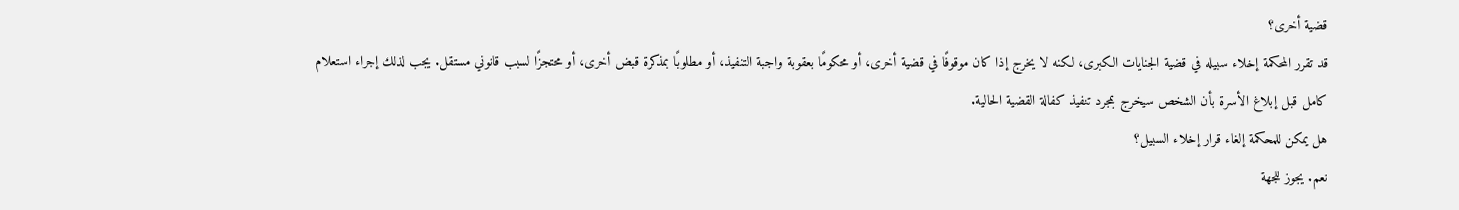قضية أخرى؟
قد تقرر المحكمة إخلاء سبيله في قضية الجنايات الكبرى، لكنه لا يخرج إذا كان موقوفًا في قضية أخرى، أو محكومًا بعقوبة واجبة التنفيذ، أو مطلوبًا بمذكرة قبض أخرى، أو محتجزًا لسبب قانوني مستقل. يجب لذلك إجراء استعلام كامل قبل إبلاغ الأسرة بأن الشخص سيخرج بمجرد تنفيذ كفالة القضية الحالية.
هل يمكن للمحكمة إلغاء قرار إخلاء السبيل؟
نعم. يجوز للجهة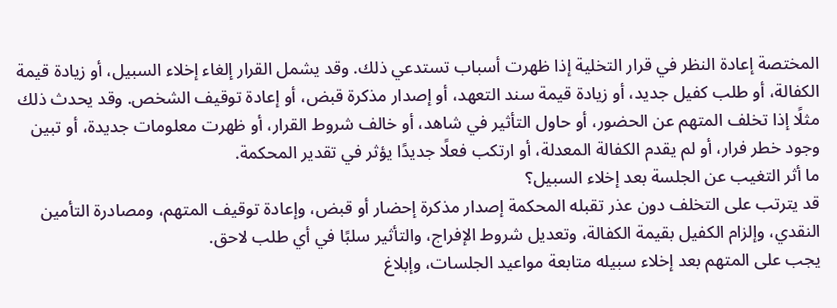المختصة إعادة النظر في قرار التخلية إذا ظهرت أسباب تستدعي ذلك. وقد يشمل القرار إلغاء إخلاء السبيل، أو زيادة قيمة الكفالة، أو طلب كفيل جديد، أو زيادة قيمة سند التعهد، أو إصدار مذكرة قبض، أو إعادة توقيف الشخص. وقد يحدث ذلك مثلًا إذا تخلف المتهم عن الحضور، أو حاول التأثير في شاهد، أو خالف شروط القرار، أو ظهرت معلومات جديدة، أو تبين وجود خطر فرار، أو لم يقدم الكفالة المعدلة، أو ارتكب فعلًا جديدًا يؤثر في تقدير المحكمة.
ما أثر التغيب عن الجلسة بعد إخلاء السبيل؟
قد يترتب على التخلف دون عذر تقبله المحكمة إصدار مذكرة إحضار أو قبض، وإعادة توقيف المتهم، ومصادرة التأمين النقدي، وإلزام الكفيل بقيمة الكفالة، وتعديل شروط الإفراج، والتأثير سلبًا في أي طلب لاحق.
يجب على المتهم بعد إخلاء سبيله متابعة مواعيد الجلسات، وإبلاغ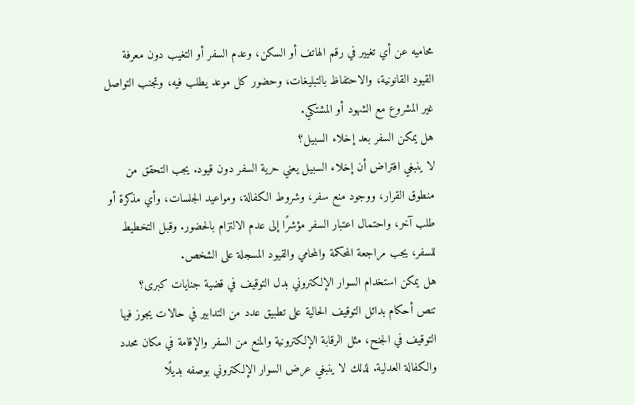محاميه عن أي تغيير في رقم الهاتف أو السكن، وعدم السفر أو التغيب دون معرفة القيود القانونية، والاحتفاظ بالتبليغات، وحضور كل موعد يطلب فيه، وتجنب التواصل غير المشروع مع الشهود أو المشتكي.
هل يمكن السفر بعد إخلاء السبيل؟
لا ينبغي افتراض أن إخلاء السبيل يعني حرية السفر دون قيود. يجب التحقق من منطوق القرار، ووجود منع سفر، وشروط الكفالة، ومواعيد الجلسات، وأي مذكرة أو طلب آخر، واحتمال اعتبار السفر مؤشرًا إلى عدم الالتزام بالحضور. وقبل التخطيط للسفر، يجب مراجعة المحكمة والمحامي والقيود المسجلة على الشخص.
هل يمكن استخدام السوار الإلكتروني بدل التوقيف في قضية جنايات كبرى؟
تنص أحكام بدائل التوقيف الحالية على تطبيق عدد من التدابير في حالات يجوز فيها التوقيف في الجنح، مثل الرقابة الإلكترونية والمنع من السفر والإقامة في مكان محدد والكفالة العدلية. لذلك لا ينبغي عرض السوار الإلكتروني بوصفه بديلًا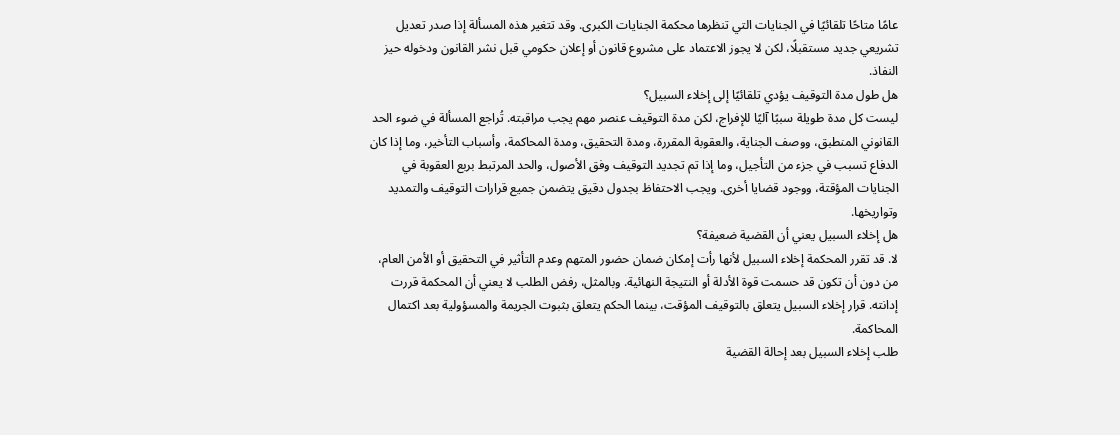عامًا متاحًا تلقائيًا في الجنايات التي تنظرها محكمة الجنايات الكبرى. وقد تتغير هذه المسألة إذا صدر تعديل تشريعي جديد مستقبلًا، لكن لا يجوز الاعتماد على مشروع قانون أو إعلان حكومي قبل نشر القانون ودخوله حيز النفاذ.
هل طول مدة التوقيف يؤدي تلقائيًا إلى إخلاء السبيل؟
ليست كل مدة طويلة سببًا آليًا للإفراج، لكن مدة التوقيف عنصر مهم يجب مراقبته. تُراجع المسألة في ضوء الحد القانوني المنطبق، ووصف الجناية، والعقوبة المقررة، ومدة التحقيق، ومدة المحاكمة، وأسباب التأخير، وما إذا كان الدفاع تسبب في جزء من التأجيل، وما إذا تم تجديد التوقيف وفق الأصول، والحد المرتبط بربع العقوبة في الجنايات المؤقتة، ووجود قضايا أخرى. ويجب الاحتفاظ بجدول دقيق يتضمن جميع قرارات التوقيف والتمديد وتواريخها.
هل إخلاء السبيل يعني أن القضية ضعيفة؟
لا. قد تقرر المحكمة إخلاء السبيل لأنها رأت إمكان ضمان حضور المتهم وعدم التأثير في التحقيق أو الأمن العام، من دون أن تكون قد حسمت قوة الأدلة أو النتيجة النهائية. وبالمثل، رفض الطلب لا يعني أن المحكمة قررت إدانته. قرار إخلاء السبيل يتعلق بالتوقيف المؤقت، بينما الحكم يتعلق بثبوت الجريمة والمسؤولية بعد اكتمال المحاكمة.
طلب إخلاء السبيل بعد إحالة القضية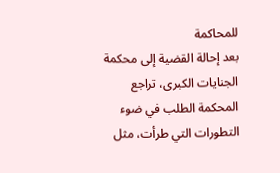للمحاكمة
بعد إحالة القضية إلى محكمة الجنايات الكبرى، تراجع المحكمة الطلب في ضوء التطورات التي طرأت، مثل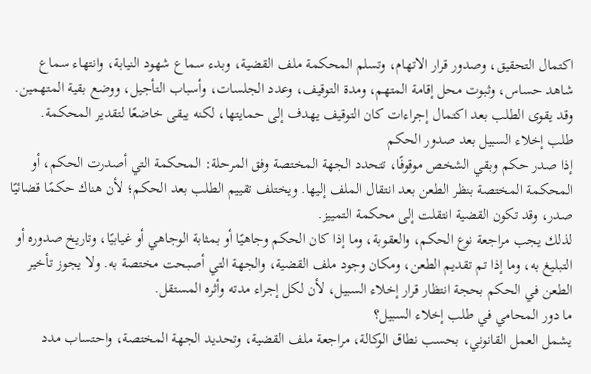اكتمال التحقيق، وصدور قرار الاتهام، وتسلم المحكمة ملف القضية، وبدء سماع شهود النيابة، وانتهاء سماع شاهد حساس، وثبوت محل إقامة المتهم، ومدة التوقيف، وعدد الجلسات، وأسباب التأجيل، ووضع بقية المتهمين. وقد يقوى الطلب بعد اكتمال إجراءات كان التوقيف يهدف إلى حمايتها، لكنه يبقى خاضعًا لتقدير المحكمة.
طلب إخلاء السبيل بعد صدور الحكم
إذا صدر حكم وبقي الشخص موقوفًا، تتحدد الجهة المختصة وفق المرحلة: المحكمة التي أصدرت الحكم، أو المحكمة المختصة بنظر الطعن بعد انتقال الملف إليها. ويختلف تقييم الطلب بعد الحكم؛ لأن هناك حكمًا قضائيًا صدر، وقد تكون القضية انتقلت إلى محكمة التمييز.
لذلك يجب مراجعة نوع الحكم، والعقوبة، وما إذا كان الحكم وجاهيًا أو بمثابة الوجاهي أو غيابيًا، وتاريخ صدوره أو التبليغ به، وما إذا تم تقديم الطعن، ومكان وجود ملف القضية، والجهة التي أصبحت مختصة به. ولا يجوز تأخير الطعن في الحكم بحجة انتظار قرار إخلاء السبيل، لأن لكل إجراء مدته وأثره المستقل.
ما دور المحامي في طلب إخلاء السبيل؟
يشمل العمل القانوني، بحسب نطاق الوكالة، مراجعة ملف القضية، وتحديد الجهة المختصة، واحتساب مدد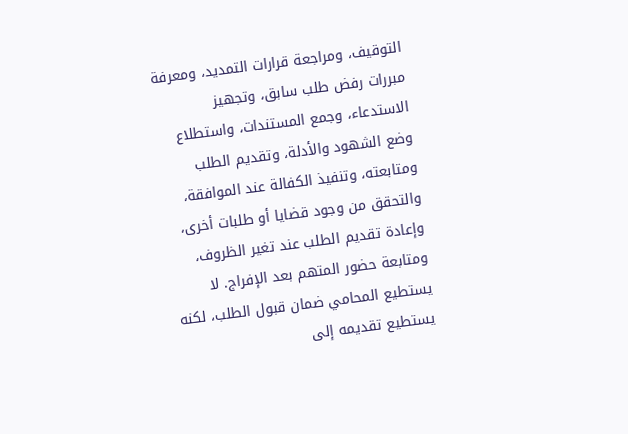التوقيف، ومراجعة قرارات التمديد، ومعرفة مبررات رفض طلب سابق، وتجهيز الاستدعاء، وجمع المستندات، واستطلاع وضع الشهود والأدلة، وتقديم الطلب ومتابعته، وتنفيذ الكفالة عند الموافقة، والتحقق من وجود قضايا أو طلبات أخرى، وإعادة تقديم الطلب عند تغير الظروف، ومتابعة حضور المتهم بعد الإفراج. لا يستطيع المحامي ضمان قبول الطلب، لكنه يستطيع تقديمه إلى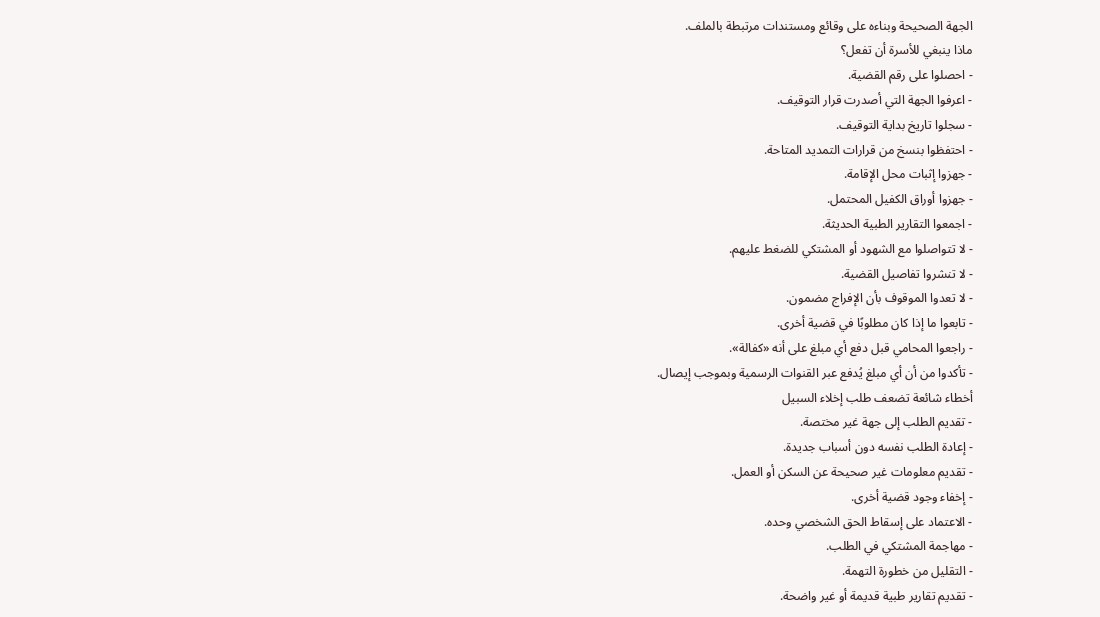الجهة الصحيحة وبناءه على وقائع ومستندات مرتبطة بالملف.
ماذا ينبغي للأسرة أن تفعل؟
- احصلوا على رقم القضية.
- اعرفوا الجهة التي أصدرت قرار التوقيف.
- سجلوا تاريخ بداية التوقيف.
- احتفظوا بنسخ من قرارات التمديد المتاحة.
- جهزوا إثبات محل الإقامة.
- جهزوا أوراق الكفيل المحتمل.
- اجمعوا التقارير الطبية الحديثة.
- لا تتواصلوا مع الشهود أو المشتكي للضغط عليهم.
- لا تنشروا تفاصيل القضية.
- لا تعدوا الموقوف بأن الإفراج مضمون.
- تابعوا ما إذا كان مطلوبًا في قضية أخرى.
- راجعوا المحامي قبل دفع أي مبلغ على أنه «كفالة».
- تأكدوا من أن أي مبلغ يُدفع عبر القنوات الرسمية وبموجب إيصال.
أخطاء شائعة تضعف طلب إخلاء السبيل
- تقديم الطلب إلى جهة غير مختصة.
- إعادة الطلب نفسه دون أسباب جديدة.
- تقديم معلومات غير صحيحة عن السكن أو العمل.
- إخفاء وجود قضية أخرى.
- الاعتماد على إسقاط الحق الشخصي وحده.
- مهاجمة المشتكي في الطلب.
- التقليل من خطورة التهمة.
- تقديم تقارير طبية قديمة أو غير واضحة.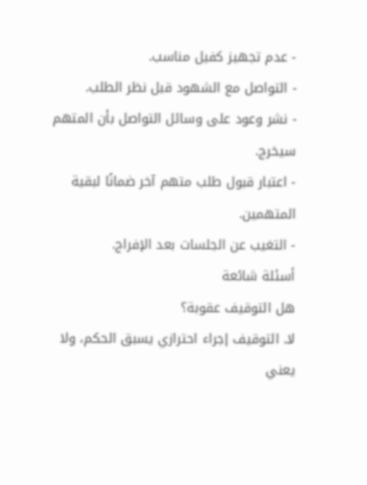- عدم تجهيز كفيل مناسب.
- التواصل مع الشهود قبل نظر الطلب.
- نشر وعود على وسائل التواصل بأن المتهم سيخرج.
- اعتبار قبول طلب متهم آخر ضمانًا لبقية المتهمين.
- التغيب عن الجلسات بعد الإفراج.
أسئلة شائعة
هل التوقيف عقوبة؟
لا. التوقيف إجراء احترازي يسبق الحكم، ولا يعني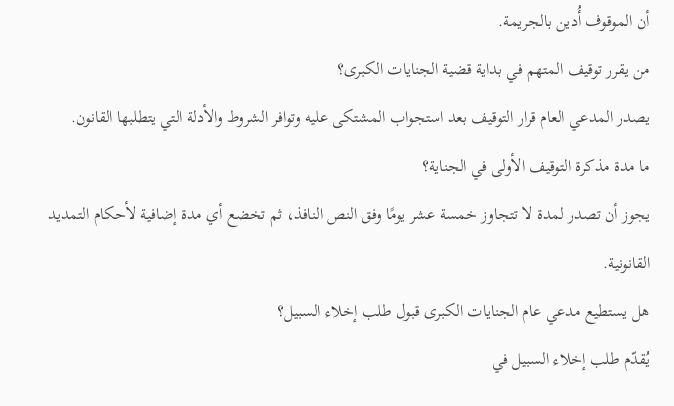أن الموقوف أُدين بالجريمة.
من يقرر توقيف المتهم في بداية قضية الجنايات الكبرى؟
يصدر المدعي العام قرار التوقيف بعد استجواب المشتكى عليه وتوافر الشروط والأدلة التي يتطلبها القانون.
ما مدة مذكرة التوقيف الأولى في الجناية؟
يجوز أن تصدر لمدة لا تتجاوز خمسة عشر يومًا وفق النص النافذ، ثم تخضع أي مدة إضافية لأحكام التمديد القانونية.
هل يستطيع مدعي عام الجنايات الكبرى قبول طلب إخلاء السبيل؟
يُقدّم طلب إخلاء السبيل في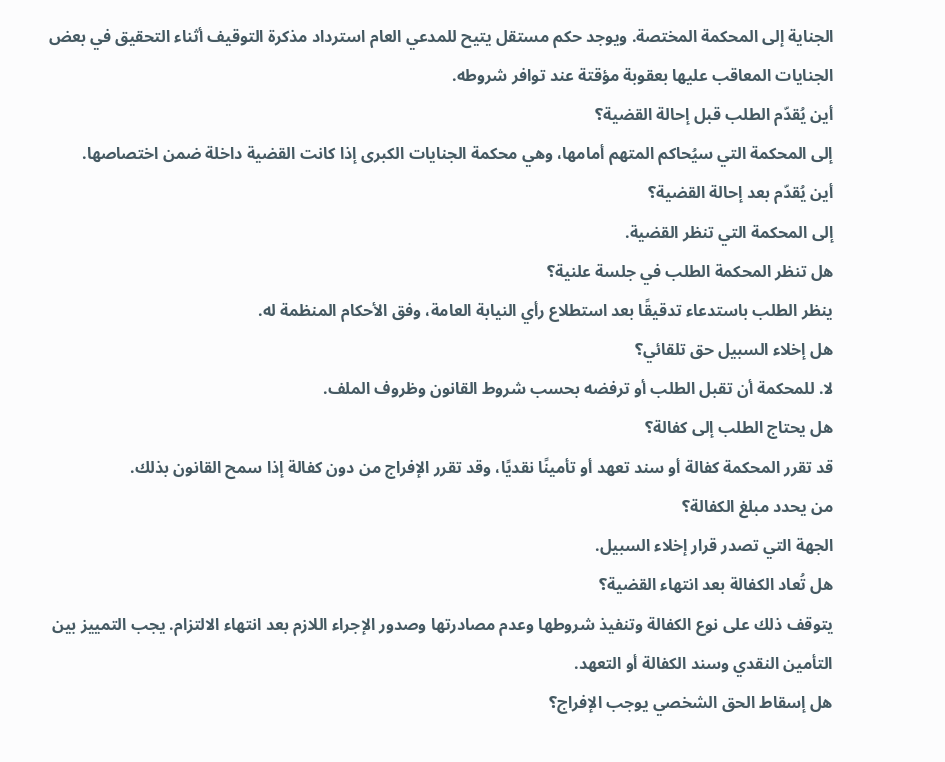الجناية إلى المحكمة المختصة. ويوجد حكم مستقل يتيح للمدعي العام استرداد مذكرة التوقيف أثناء التحقيق في بعض الجنايات المعاقب عليها بعقوبة مؤقتة عند توافر شروطه.
أين يُقدّم الطلب قبل إحالة القضية؟
إلى المحكمة التي سيُحاكم المتهم أمامها، وهي محكمة الجنايات الكبرى إذا كانت القضية داخلة ضمن اختصاصها.
أين يُقدّم بعد إحالة القضية؟
إلى المحكمة التي تنظر القضية.
هل تنظر المحكمة الطلب في جلسة علنية؟
ينظر الطلب باستدعاء تدقيقًا بعد استطلاع رأي النيابة العامة، وفق الأحكام المنظمة له.
هل إخلاء السبيل حق تلقائي؟
لا. للمحكمة أن تقبل الطلب أو ترفضه بحسب شروط القانون وظروف الملف.
هل يحتاج الطلب إلى كفالة؟
قد تقرر المحكمة كفالة أو سند تعهد أو تأمينًا نقديًا، وقد تقرر الإفراج من دون كفالة إذا سمح القانون بذلك.
من يحدد مبلغ الكفالة؟
الجهة التي تصدر قرار إخلاء السبيل.
هل تُعاد الكفالة بعد انتهاء القضية؟
يتوقف ذلك على نوع الكفالة وتنفيذ شروطها وعدم مصادرتها وصدور الإجراء اللازم بعد انتهاء الالتزام. يجب التمييز بين التأمين النقدي وسند الكفالة أو التعهد.
هل إسقاط الحق الشخصي يوجب الإفراج؟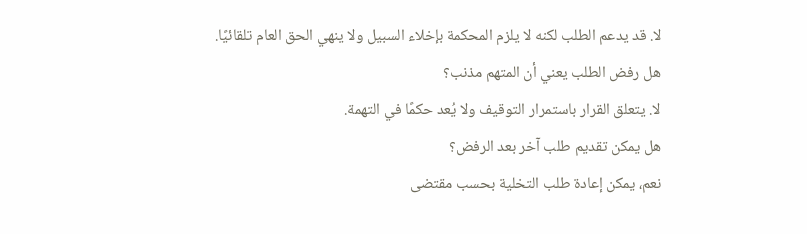لا. قد يدعم الطلب لكنه لا يلزم المحكمة بإخلاء السبيل ولا ينهي الحق العام تلقائيًا.
هل رفض الطلب يعني أن المتهم مذنب؟
لا. يتعلق القرار باستمرار التوقيف ولا يُعد حكمًا في التهمة.
هل يمكن تقديم طلب آخر بعد الرفض؟
نعم، يمكن إعادة طلب التخلية بحسب مقتضى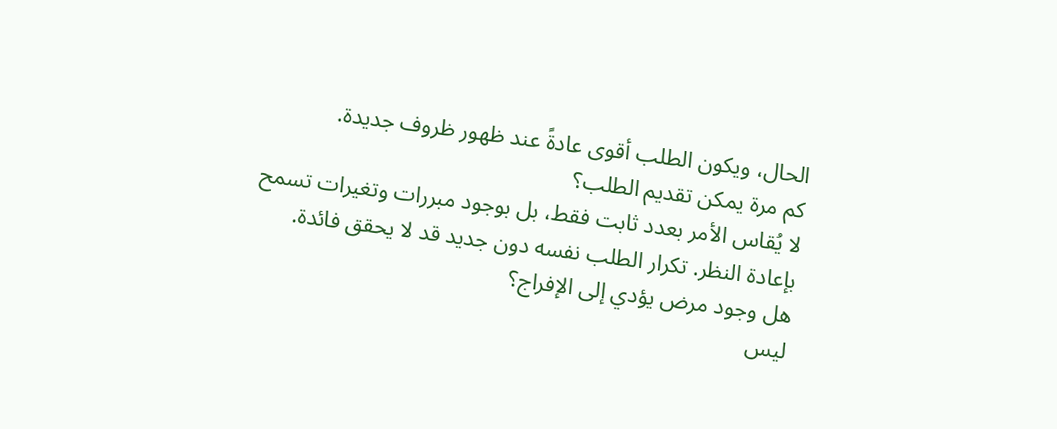الحال، ويكون الطلب أقوى عادةً عند ظهور ظروف جديدة.
كم مرة يمكن تقديم الطلب؟
لا يُقاس الأمر بعدد ثابت فقط، بل بوجود مبررات وتغيرات تسمح بإعادة النظر. تكرار الطلب نفسه دون جديد قد لا يحقق فائدة.
هل وجود مرض يؤدي إلى الإفراج؟
ليس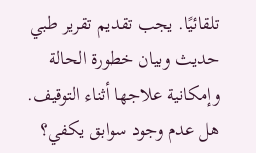تلقائيًا. يجب تقديم تقرير طبي حديث وبيان خطورة الحالة وإمكانية علاجها أثناء التوقيف.
هل عدم وجود سوابق يكفي؟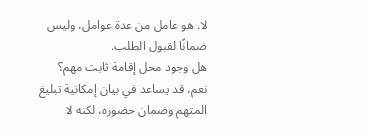لا. هو عامل من عدة عوامل، وليس ضمانًا لقبول الطلب.
هل وجود محل إقامة ثابت مهم؟
نعم، قد يساعد في بيان إمكانية تبليغ المتهم وضمان حضوره، لكنه لا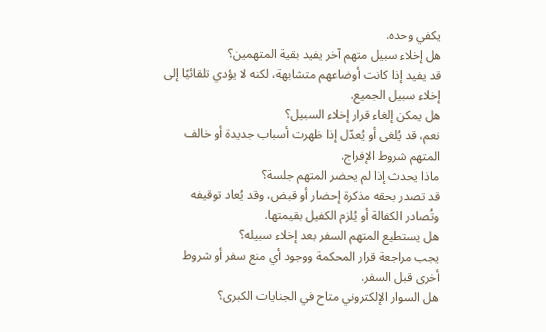يكفي وحده.
هل إخلاء سبيل متهم آخر يفيد بقية المتهمين؟
قد يفيد إذا كانت أوضاعهم متشابهة، لكنه لا يؤدي تلقائيًا إلى إخلاء سبيل الجميع.
هل يمكن إلغاء قرار إخلاء السبيل؟
نعم، قد يُلغى أو يُعدّل إذا ظهرت أسباب جديدة أو خالف المتهم شروط الإفراج.
ماذا يحدث إذا لم يحضر المتهم جلسة؟
قد تصدر بحقه مذكرة إحضار أو قبض، وقد يُعاد توقيفه وتُصادر الكفالة أو يُلزم الكفيل بقيمتها.
هل يستطيع المتهم السفر بعد إخلاء سبيله؟
يجب مراجعة قرار المحكمة ووجود أي منع سفر أو شروط أخرى قبل السفر.
هل السوار الإلكتروني متاح في الجنايات الكبرى؟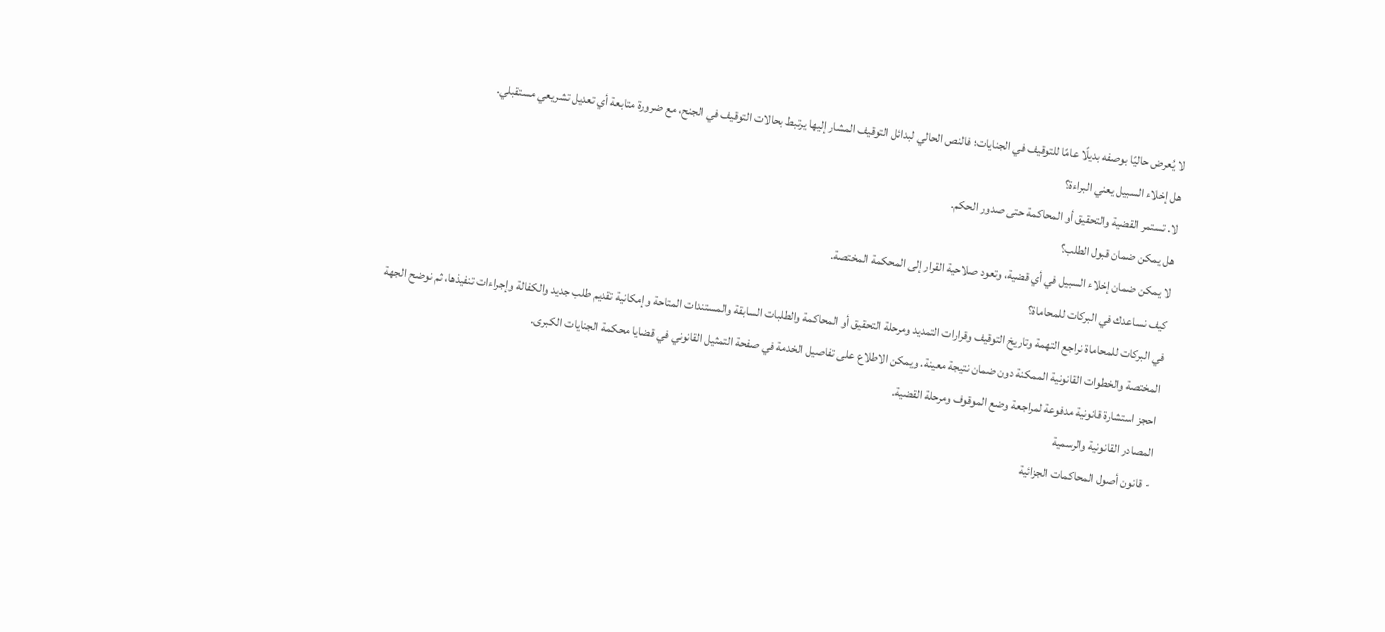لا يُعرض حاليًا بوصفه بديلًا عامًا للتوقيف في الجنايات؛ فالنص الحالي لبدائل التوقيف المشار إليها يرتبط بحالات التوقيف في الجنح، مع ضرورة متابعة أي تعديل تشريعي مستقبلي.
هل إخلاء السبيل يعني البراءة؟
لا. تستمر القضية والتحقيق أو المحاكمة حتى صدور الحكم.
هل يمكن ضمان قبول الطلب؟
لا يمكن ضمان إخلاء السبيل في أي قضية، وتعود صلاحية القرار إلى المحكمة المختصة.
كيف نساعدك في البركات للمحاماة؟
في البركات للمحاماة نراجع التهمة وتاريخ التوقيف وقرارات التمديد ومرحلة التحقيق أو المحاكمة والطلبات السابقة والمستندات المتاحة وإمكانية تقديم طلب جديد والكفالة وإجراءات تنفيذها، ثم نوضح الجهة المختصة والخطوات القانونية الممكنة دون ضمان نتيجة معينة. ويمكن الاطلاع على تفاصيل الخدمة في صفحة التمثيل القانوني في قضايا محكمة الجنايات الكبرى.
احجز استشارة قانونية مدفوعة لمراجعة وضع الموقوف ومرحلة القضية.
المصادر القانونية والرسمية
- قانون أصول المحاكمات الجزائية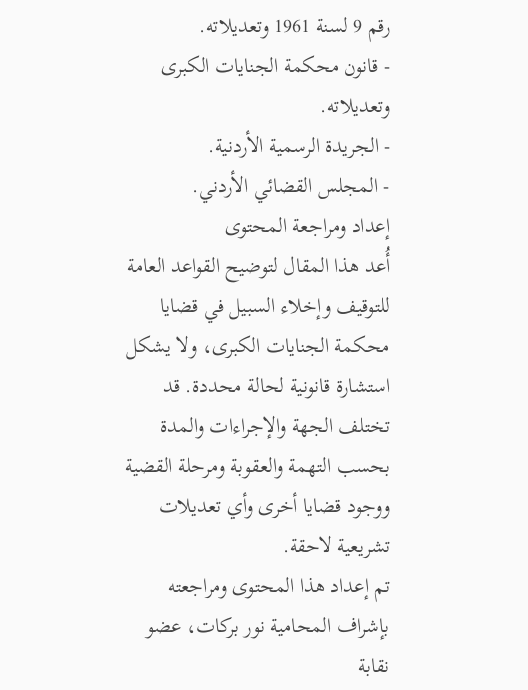رقم 9 لسنة 1961 وتعديلاته.
- قانون محكمة الجنايات الكبرى وتعديلاته.
- الجريدة الرسمية الأردنية.
- المجلس القضائي الأردني.
إعداد ومراجعة المحتوى
أُعد هذا المقال لتوضيح القواعد العامة للتوقيف وإخلاء السبيل في قضايا محكمة الجنايات الكبرى، ولا يشكل استشارة قانونية لحالة محددة. قد تختلف الجهة والإجراءات والمدة بحسب التهمة والعقوبة ومرحلة القضية ووجود قضايا أخرى وأي تعديلات تشريعية لاحقة.
تم إعداد هذا المحتوى ومراجعته بإشراف المحامية نور بركات، عضو نقابة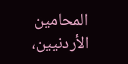المحامين الأردنيين،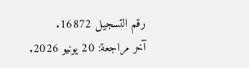رقم التسجيل 16872.
آخر مراجعة: 20 يونيو 2026.